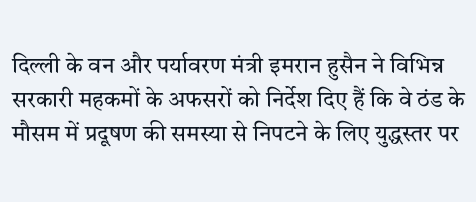दिल्ली के वन और पर्यावरण मंत्री इमरान हुसैन ने विभिन्न सरकारी महकमों के अफसरों को निर्देश दिए हैं कि वे ठंड के मौसम में प्रदूषण की समस्या से निपटने के लिए युद्धस्तर पर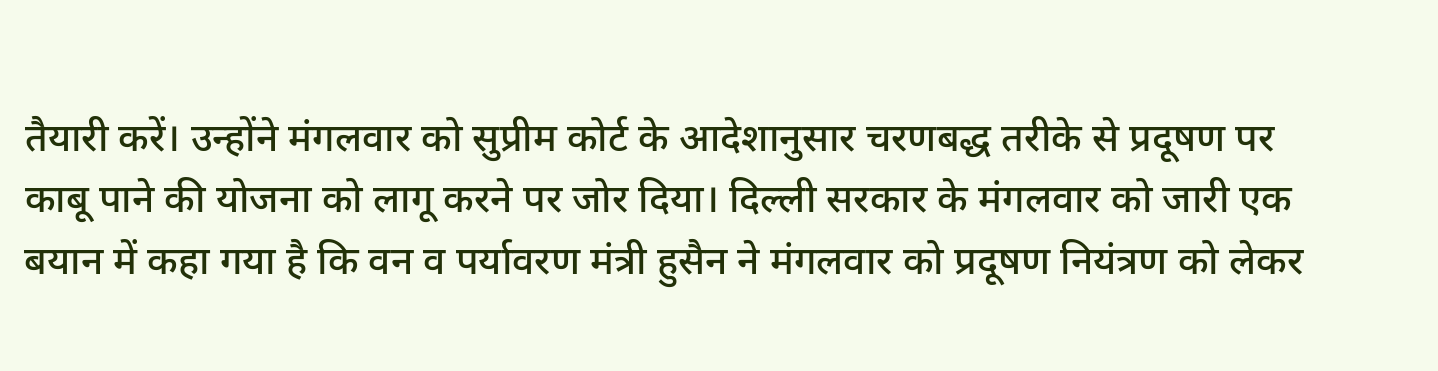तैयारी करें। उन्होंने मंगलवार को सुप्रीम कोर्ट के आदेशानुसार चरणबद्ध तरीके से प्रदूषण पर काबू पाने की योजना को लागू करने पर जोर दिया। दिल्ली सरकार के मंगलवार को जारी एक बयान में कहा गया है कि वन व पर्यावरण मंत्री हुसैन ने मंगलवार को प्रदूषण नियंत्रण को लेकर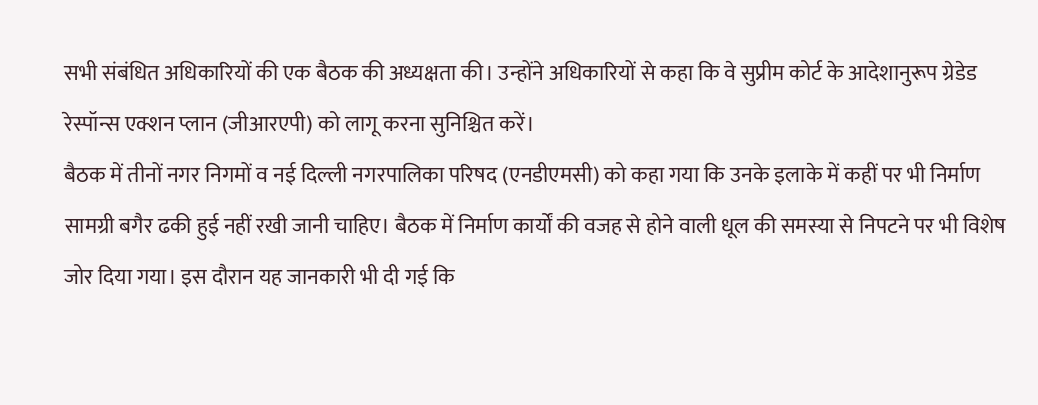सभी संबंधित अधिकारियों की एक बैठक की अध्यक्षता की। उन्होंने अधिकारियों से कहा कि वे सुप्रीम कोर्ट के आदेशानुरूप ग्रेडेड रेस्पॉन्स एक्शन प्लान (जीआरएपी) को लागू करना सुनिश्चित करें।
बैठक में तीनों नगर निगमों व नई दिल्ली नगरपालिका परिषद (एनडीएमसी) को कहा गया कि उनके इलाके में कहीं पर भी निर्माण सामग्री बगैर ढकी हुई नहीं रखी जानी चाहिए। बैठक में निर्माण कार्यों की वजह से होने वाली धूल की समस्या से निपटने पर भी विशेष जोर दिया गया। इस दौरान यह जानकारी भी दी गई कि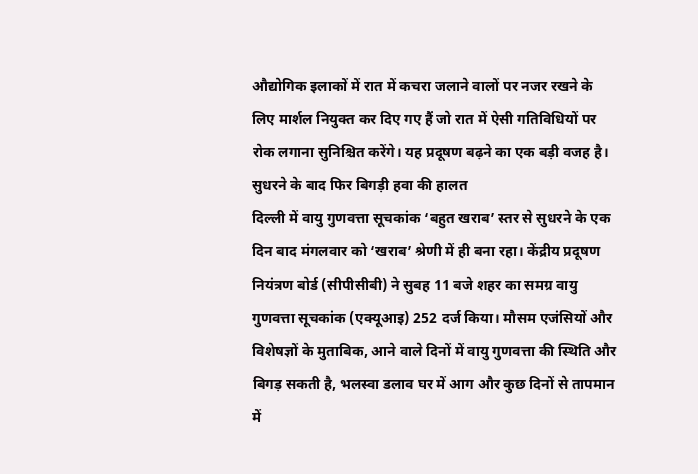औद्योगिक इलाकों में रात में कचरा जलाने वालों पर नजर रखने के लिए मार्शल नियुक्त कर दिए गए हैं जो रात में ऐसी गतिविधियों पर रोक लगाना सुनिश्चित करेंगे। यह प्रदूषण बढ़ने का एक बड़ी वजह है।
सुधरने के बाद फिर बिगड़ी हवा की हालत
दिल्ली में वायु गुणवत्ता सूचकांक ‘बहुत खराब’ स्तर से सुधरने के एक दिन बाद मंगलवार को ‘खराब’ श्रेणी में ही बना रहा। केंद्रीय प्रदूषण नियंत्रण बोर्ड (सीपीसीबी) ने सुबह 11 बजे शहर का समग्र वायु गुणवत्ता सूचकांक (एक्यूआइ) 252 दर्ज किया। मौसम एजंसियों और विशेषज्ञों के मुताबिक, आने वाले दिनों में वायु गुणवत्ता की स्थिति और बिगड़ सकती है, भलस्वा डलाव घर में आग और कुछ दिनों से तापमान में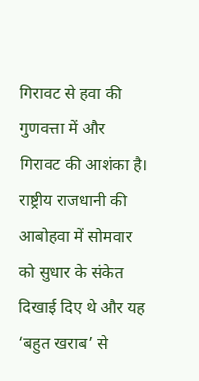गिरावट से हवा की गुणवत्ता में और गिरावट की आशंका है। राष्ट्रीय राजधानी की आबोहवा में सोमवार को सुधार के संकेत दिखाई दिए थे और यह ‘बहुत खराब’ से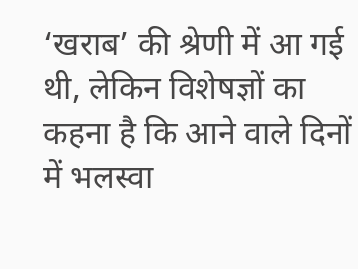‘खराब’ की श्रेणी में आ गई थी, लेकिन विशेषज्ञों का कहना है कि आने वाले दिनों में भलस्वा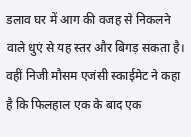डलाव घर में आग की वजह से निकलने वाले धुएं से यह स्तर और बिगड़ सकता है।
वहीं निजी मौसम एजंसी स्काईमेट ने कहा है कि फिलहाल एक के बाद एक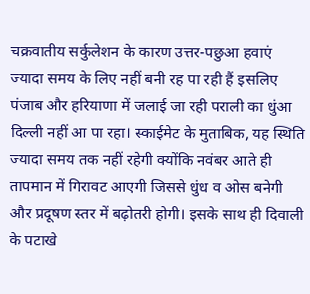चक्रवातीय सर्कुलेशन के कारण उत्तर-पछुआ हवाएं ज्यादा समय के लिए नहीं बनी रह पा रही हैं इसलिए पंजाब और हरियाणा में जलाई जा रही पराली का धुंआ दिल्ली नहीं आ पा रहा। स्काईमेट के मुताबिक, यह स्थिति ज्यादा समय तक नहीं रहेगी क्योंकि नवंबर आते ही तापमान में गिरावट आएगी जिससे धुंध व ओस बनेगी और प्रदूषण स्तर में बढ़ोतरी होगी। इसके साथ ही दिवाली के पटाखे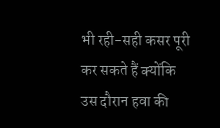भी रही-सही कसर पूरी कर सकते हैं क्योंकि उस दौरान हवा की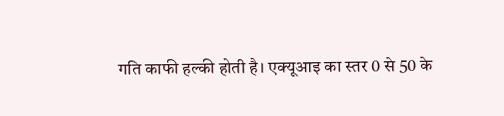गति काफी हल्की होती है। एक्यूआइ का स्तर 0 से 50 के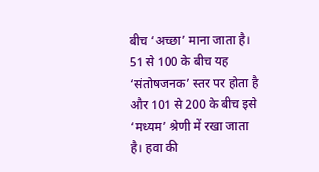बीच ‘अच्छा’ माना जाता है। 51 से 100 के बीच यह ‘संतोषजनक’ स्तर पर होता है और 101 से 200 के बीच इसे ‘मध्यम’ श्रेणी में रखा जाता है। हवा की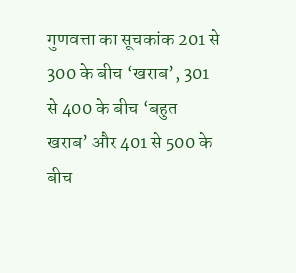गुणवत्ता का सूचकांक 201 से 300 के बीच ‘खराब’, 301 से 400 के बीच ‘बहुत खराब’ और 401 से 500 के बीच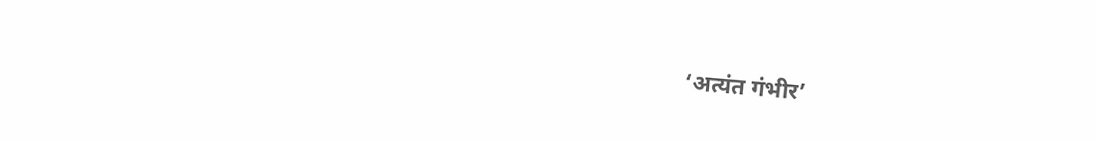‘अत्यंत गंभीर’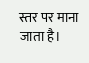स्तर पर माना जाता है।